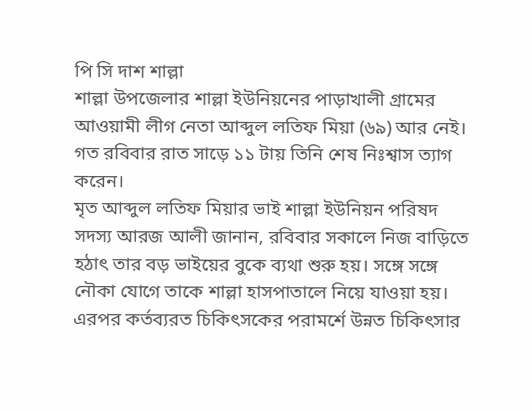পি সি দাশ শাল্লা
শাল্লা উপজেলার শাল্লা ইউনিয়নের পাড়াখালী গ্রামের আওয়ামী লীগ নেতা আব্দুল লতিফ মিয়া (৬৯) আর নেই। গত রবিবার রাত সাড়ে ১১ টায় তিনি শেষ নিঃশ্বাস ত্যাগ করেন।
মৃত আব্দুল লতিফ মিয়ার ভাই শাল্লা ইউনিয়ন পরিষদ সদস্য আরজ আলী জানান, রবিবার সকালে নিজ বাড়িতে হঠাৎ তার বড় ভাইয়ের বুকে ব্যথা শুরু হয়। সঙ্গে সঙ্গে নৌকা যোগে তাকে শাল্লা হাসপাতালে নিয়ে যাওয়া হয়। এরপর কর্তব্যরত চিকিৎসকের পরামর্শে উন্নত চিকিৎসার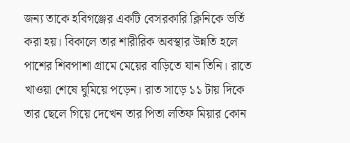জন্য তাকে হবিগঞ্জের একটি বেসরকারি ক্লিনিকে ভর্তি করা হয়। বিকালে তার শারীরিক অবস্থার উন্নতি হলে পাশের শিবপাশা গ্রামে মেয়ের বাড়িতে যান তিনি। রাতে খাওয়া শেষে ঘুমিয়ে পড়েন। রাত সাড়ে ১১ টায় দিকে তার ছেলে গিয়ে দেখেন তার পিতা লতিফ মিয়ার কোন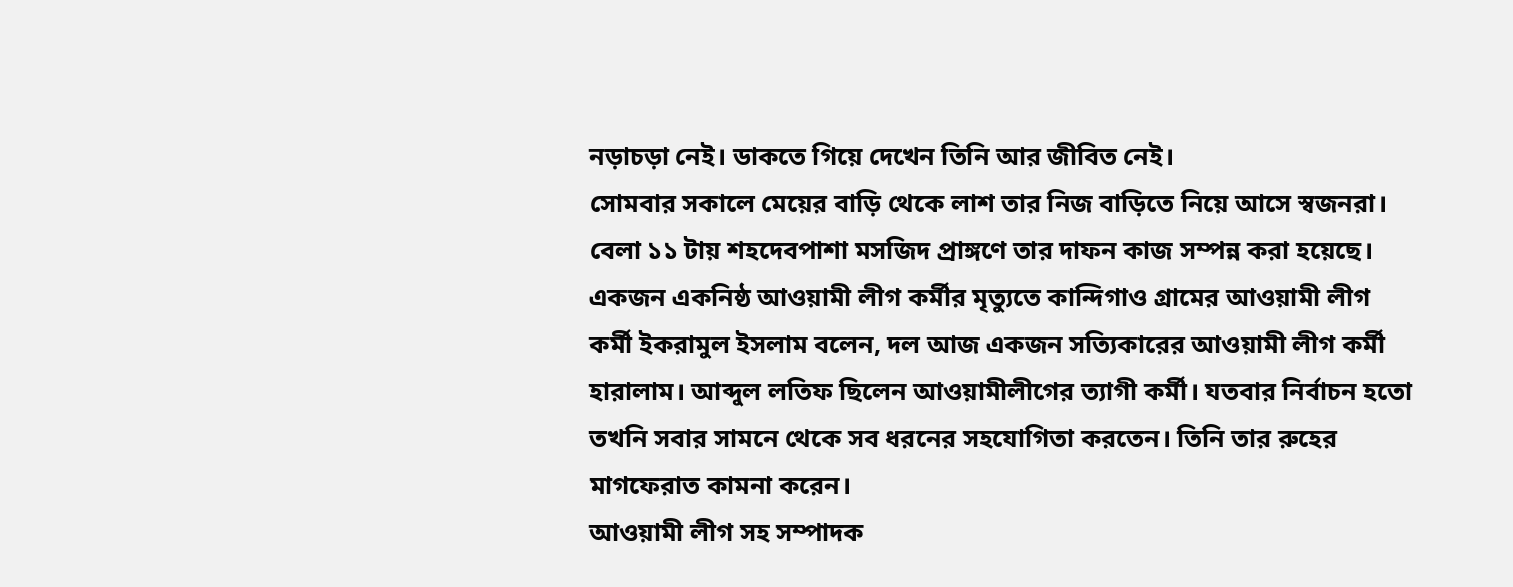নড়াচড়া নেই। ডাকতে গিয়ে দেখেন তিনি আর জীবিত নেই।
সোমবার সকালে মেয়ের বাড়ি থেকে লাশ তার নিজ বাড়িতে নিয়ে আসে স্বজনরা। বেলা ১১ টায় শহদেবপাশা মসজিদ প্রাঙ্গণে তার দাফন কাজ সম্পন্ন করা হয়েছে।
একজন একনিষ্ঠ আওয়ামী লীগ কর্মীর মৃত্যুতে কান্দিগাও গ্রামের আওয়ামী লীগ কর্মী ইকরামুল ইসলাম বলেন, দল আজ একজন সত্যিকারের আওয়ামী লীগ কর্মী হারালাম। আব্দুল লতিফ ছিলেন আওয়ামীলীগের ত্যাগী কর্মী। যতবার নির্বাচন হতো তখনি সবার সামনে থেকে সব ধরনের সহযোগিতা করতেন। তিনি তার রুহের মাগফেরাত কামনা করেন।
আওয়ামী লীগ সহ সম্পাদক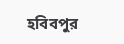হবিবপুর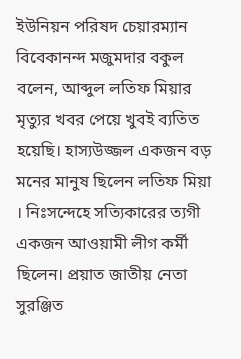ইউনিয়ন পরিষদ চেয়ারম্যান বিবেকানন্দ মজুমদার বকুল বলেন, আব্দুল লতিফ মিয়ার মৃত্যুর খবর পেয়ে খুবই ব্যতিত হয়েছি। হাস্যউজ্জল একজন বড় মনের মানুষ ছিলেন লতিফ মিয়া । নিঃসন্দেহে সত্যিকারের ত্যগী একজন আওয়ামী লীগ কর্মী ছিলেন। প্রয়াত জাতীয় নেতা সুরঞ্জিত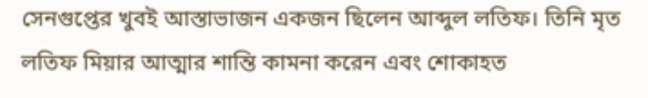সেনগুপ্তের খুবই আস্তাভাজন একজন ছিলেন আব্দুল লতিফ। তিনি মৃত লতিফ মিয়ার আত্মার শান্তি কামনা করেন এবং শোকাহত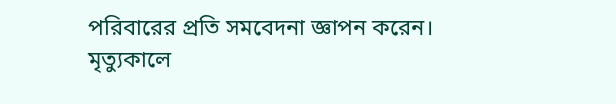পরিবারের প্রতি সমবেদনা জ্ঞাপন করেন। মৃত্যুকালে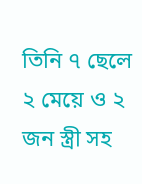তিনি ৭ ছেলে ২ মেয়ে ও ২ জন স্ত্রী সহ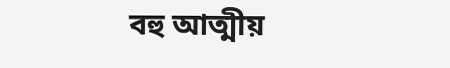বহু আত্মীয়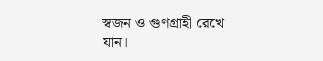স্বজন ও গুণগ্রাহী রেখে যান।